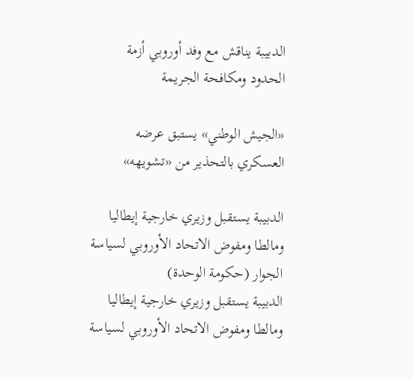الدبيبة يناقش مع وفد أوروبي أزمة الحدود ومكافحة الجريمة

«الجيش الوطني» يستبق عرضه العسكري بالتحذير من «تشويهه»

الدبيبة يستقبل وزيري خارجية إيطاليا ومالطا ومفوض الاتحاد الأوروبي لسياسة الجوار (حكومة الوحدة)
الدبيبة يستقبل وزيري خارجية إيطاليا ومالطا ومفوض الاتحاد الأوروبي لسياسة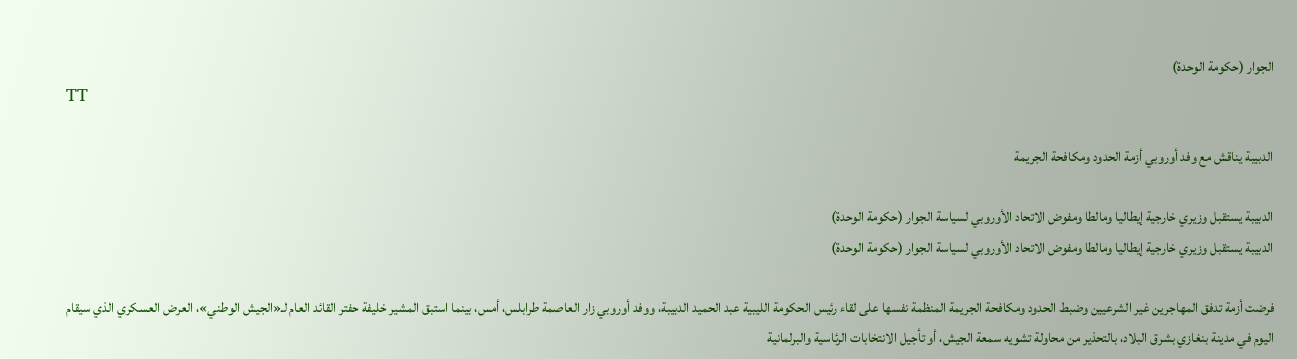الجوار (حكومة الوحدة)
TT

الدبيبة يناقش مع وفد أوروبي أزمة الحدود ومكافحة الجريمة

الدبيبة يستقبل وزيري خارجية إيطاليا ومالطا ومفوض الاتحاد الأوروبي لسياسة الجوار (حكومة الوحدة)
الدبيبة يستقبل وزيري خارجية إيطاليا ومالطا ومفوض الاتحاد الأوروبي لسياسة الجوار (حكومة الوحدة)

فرضت أزمة تدفق المهاجرين غير الشرعيين وضبط الحدود ومكافحة الجريمة المنظمة نفسها على لقاء رئيس الحكومة الليبية عبد الحميد الدبيبة، ووفد أوروبي زار العاصمة طرابلس، أمس، بينما استبق المشير خليفة حفتر القائد العام لـ«الجيش الوطني»، العرض العسكري الذي سيقام اليوم في مدينة بنغازي بشرق البلاد، بالتحذير من محاولة تشويه سمعة الجيش، أو تأجيل الانتخابات الرئاسية والبرلمانية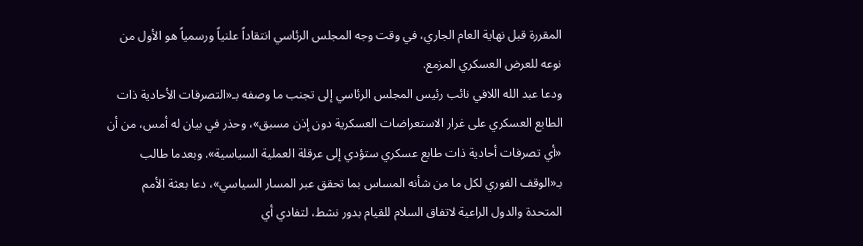المقررة قبل نهاية العام الجاري، في وقت وجه المجلس الرئاسي انتقاداً علنياً ورسمياً هو الأول من نوعه للعرض العسكري المزمع.
ودعا عبد الله اللافي نائب رئيس المجلس الرئاسي إلى تجنب ما وصفه بـ«التصرفات الأحادية ذات الطابع العسكري على غرار الاستعراضات العسكرية دون إذن مسبق»، وحذر في بيان له أمس، من أن «أي تصرفات أحادية ذات طابع عسكري ستؤدي إلى عرقلة العملية السياسية». وبعدما طالب بـ«الوقف الفوري لكل ما من شأنه المساس بما تحقق عبر المسار السياسي»، دعا بعثة الأمم المتحدة والدول الراعية لاتفاق السلام للقيام بدور نشط، لتفادي أي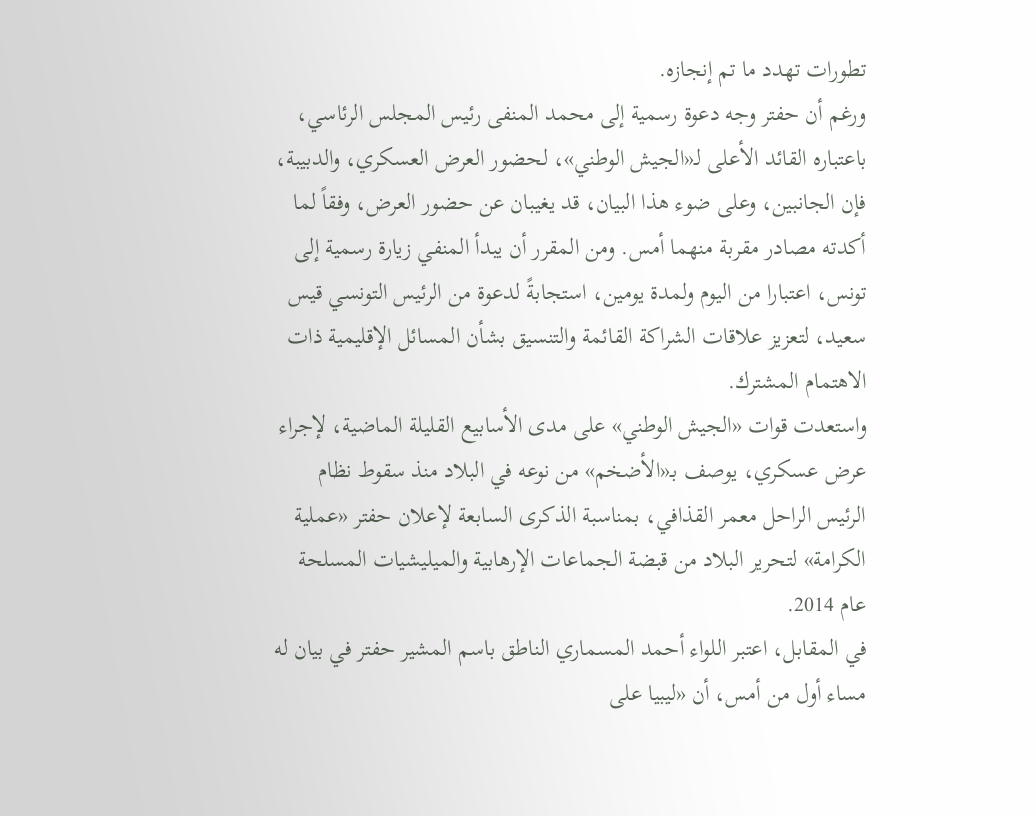تطورات تهدد ما تم إنجازه.
ورغم أن حفتر وجه دعوة رسمية إلى محمد المنفى رئيس المجلس الرئاسي، باعتباره القائد الأعلى لـ«الجيش الوطني»، لحضور العرض العسكري، والدبيبة، فإن الجانبين، وعلى ضوء هذا البيان، قد يغيبان عن حضور العرض، وفقاً لما أكدته مصادر مقربة منهما أمس. ومن المقرر أن يبدأ المنفي زيارة رسمية إلى تونس، اعتبارا من اليوم ولمدة يومين، استجابةً لدعوة من الرئيس التونسي قيس سعيد، لتعزيز علاقات الشراكة القائمة والتنسيق بشأن المسائل الإقليمية ذات الاهتمام المشترك.
واستعدت قوات «الجيش الوطني» على مدى الأسابيع القليلة الماضية، لإجراء عرض عسكري، يوصف بـ«الأضخم» من نوعه في البلاد منذ سقوط نظام الرئيس الراحل معمر القذافي، بمناسبة الذكرى السابعة لإعلان حفتر «عملية الكرامة» لتحرير البلاد من قبضة الجماعات الإرهابية والميليشيات المسلحة عام 2014.
في المقابل، اعتبر اللواء أحمد المسماري الناطق باسم المشير حفتر في بيان له مساء أول من أمس، أن «ليبيا على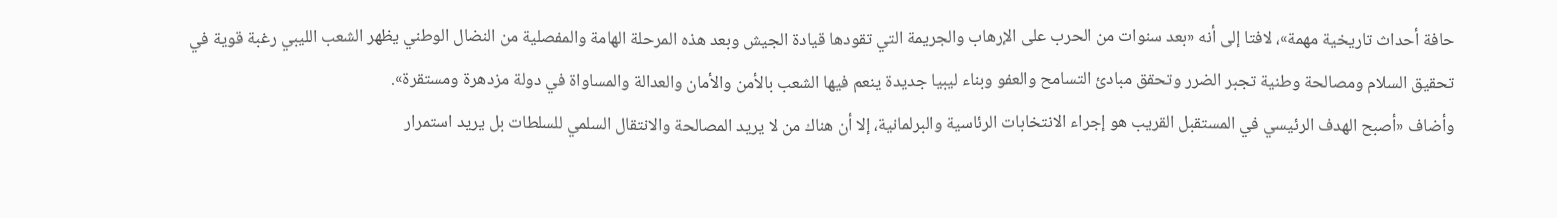حافة أحداث تاريخية مهمة»، لافتا إلى أنه «بعد سنوات من الحرب على الإرهاب والجريمة التي تقودها قيادة الجيش وبعد هذه المرحلة الهامة والمفصلية من النضال الوطني يظهر الشعب الليبي رغبة قوية في تحقيق السلام ومصالحة وطنية تجبر الضرر وتحقق مبادئ التسامح والعفو وبناء ليبيا جديدة ينعم فيها الشعب بالأمن والأمان والعدالة والمساواة في دولة مزدهرة ومستقرة».
وأضاف «أصبح الهدف الرئيسي في المستقبل القريب هو إجراء الانتخابات الرئاسية والبرلمانية، إلا أن هناك من لا يريد المصالحة والانتقال السلمي للسلطات بل يريد استمرار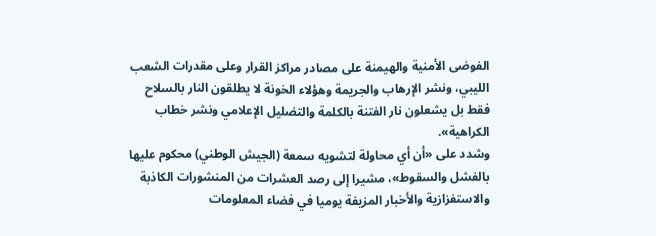الفوضى الأمنية والهيمنة على مصادر مراكز القرار وعلى مقدرات الشعب الليبي، ونشر الإرهاب والجريمة وهؤلاء الخونة لا يطلقون النار بالسلاح فقط بل يشعلون نار الفتنة بالكلمة والتضليل الإعلامي ونشر خطاب الكراهية».
وشدد على «أن أي محاولة لتشويه سمعة (الجيش الوطني) محكوم عليها بالفشل والسقوط»، مشيرا إلى رصد العشرات من المنشورات الكاذبة والاستفزازية والأخبار المزيفة يوميا في فضاء المعلومات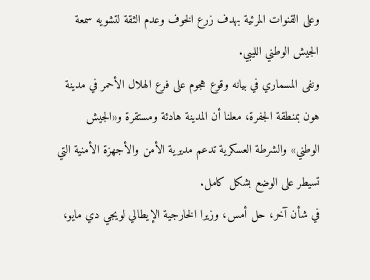وعلى القنوات المرئية بهدف زرع الخوف وعدم الثقة لتشويه سمعة الجيش الوطني الليبي.
ونفى المسماري في بيانه وقوع هجوم على فرع الهلال الأحمر في مدينة هون بمنطقة الجفرة، معلنا أن المدينة هادئة ومستقرة و«الجيش الوطني» والشرطة العسكرية تدعم مديرية الأمن والأجهزة الأمنية التي تسيطر على الوضع بشكل كامل.
في شأن آخر، حل أمس، وزيرا الخارجية الإيطالي لويجي دي مايو،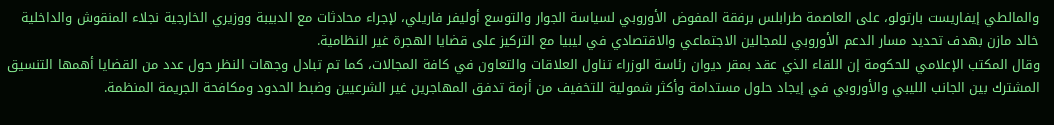والمالطي إيفاريست بارتولو، على العاصمة طرابلس برفقة المفوض الأوروبي لسياسة الجوار والتوسع أوليفر فاريلي، لإجراء محادثات مع الدبيبة ووزيري الخارجية نجلاء المنقوش والداخلية خالد مازن بهدف تحديد مسار الدعم الأوروبي للمجالين الاجتماعي والاقتصادي في ليبيا مع التركيز على قضايا الهجرة غير النظامية.
وقال المكتب الإعلامي للحكومة إن اللقاء الذي عقد بمقر ديوان رئاسة الوزراء تناول العلاقات والتعاون في كافة المجالات، كما تم تبادل وجهات النظر حول عدد من القضايا أهمها التنسيق المشترك بين الجانب الليبي والأوروبي في إيجاد حلول مستدامة وأكثر شمولية للتخفيف من أزمة تدفق المهاجرين غير الشرعيين وضبط الحدود ومكافحة الجريمة المنظمة.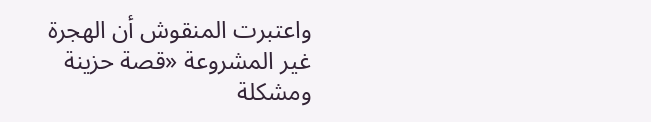واعتبرت المنقوش أن الهجرة غير المشروعة «قصة حزينة ومشكلة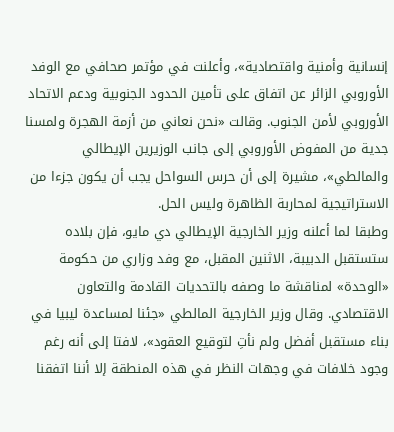إنسانية وأمنية واقتصادية»، وأعلنت في مؤتمر صحافي مع الوفد الأوروبي الزائر عن اتفاق على تأمين الحدود الجنوبية ودعم الاتحاد الأوروبي لأمن الجنوب. وقالت «نحن نعاني من أزمة الهجرة ولمسنا جدية من المفوض الأوروبي إلى جانب الوزيرين الإيطالي والمالطي»، مشيرة إلى أن حرس السواحل يجب أن يكون جزءا من الاستراتيجية لمحاربة الظاهرة وليس الحل.
وطبقا لما أعلنه وزير الخارجية الإيطالي دي مايو، فإن بلاده ستستقبل الدبيبة، الاثنين المقبل، مع وفد وزاري من حكومة «الوحدة» لمناقشة ما وصفه بالتحديات القادمة والتعاون الاقتصادي. وقال وزير الخارجية المالطي «جئنا لمساعدة ليبيا في بناء مستقبل أفضل ولم نأتِ لتوقيع العقود»، لافتا إلى أنه رغم وجود خلافات في وجهات النظر في هذه المنطقة إلا أننا اتفقنا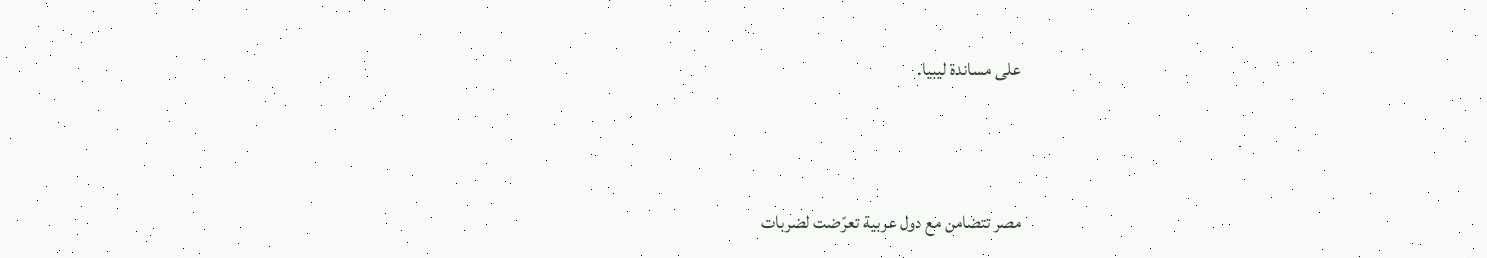على مساندة ليبيا.



مصر تتضامن مع دول عربية تعرّضت لضربات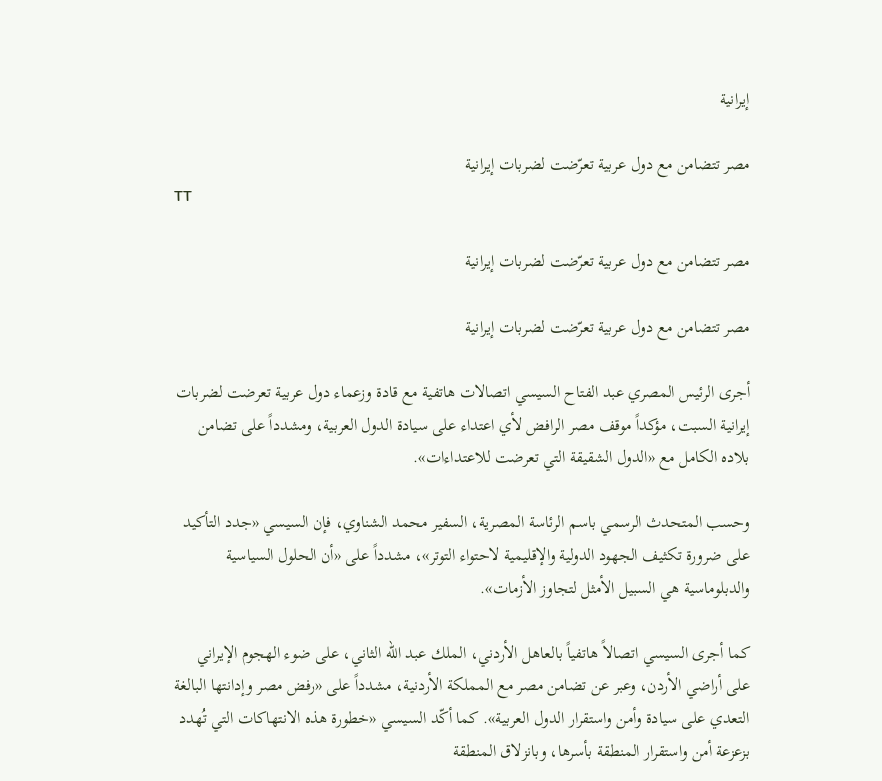إيرانية

مصر تتضامن مع دول عربية تعرّضت لضربات إيرانية
TT

مصر تتضامن مع دول عربية تعرّضت لضربات إيرانية

مصر تتضامن مع دول عربية تعرّضت لضربات إيرانية

أجرى الرئيس المصري عبد الفتاح السيسي اتصالات هاتفية مع قادة وزعماء دول عربية تعرضت لضربات إيرانية السبت، مؤكداً موقف مصر الرافض لأي اعتداء على سيادة الدول العربية، ومشدداً على تضامن بلاده الكامل مع «الدول الشقيقة التي تعرضت للاعتداءات».

وحسب المتحدث الرسمي باسم الرئاسة المصرية، السفير محمد الشناوي، فإن السيسي «جدد التأكيد على ضرورة تكثيف الجهود الدولية والإقليمية لاحتواء التوتر»، مشدداً على «أن الحلول السياسية والدبلوماسية هي السبيل الأمثل لتجاوز الأزمات».

كما أجرى السيسي اتصالاً هاتفياً بالعاهل الأردني، الملك عبد الله الثاني، على ضوء الهجوم الإيراني على أراضي الأردن، وعبر عن تضامن مصر مع المملكة الأردنية، مشدداً على «رفض مصر وإدانتها البالغة التعدي على سيادة وأمن واستقرار الدول العربية». كما أكّد السيسي «خطورة هذه الانتهاكات التي تُهدد بزعزعة أمن واستقرار المنطقة بأسرها، وبانزلاق المنطقة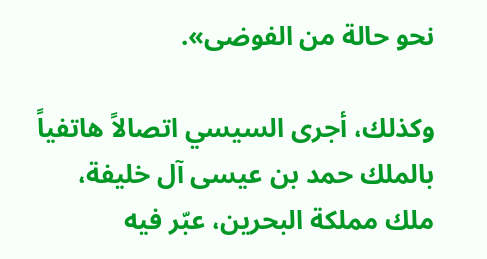نحو حالة من الفوضى».

وكذلك، أجرى السيسي اتصالاً هاتفياً بالملك حمد بن عيسى آل خليفة، ملك مملكة البحرين، عبّر فيه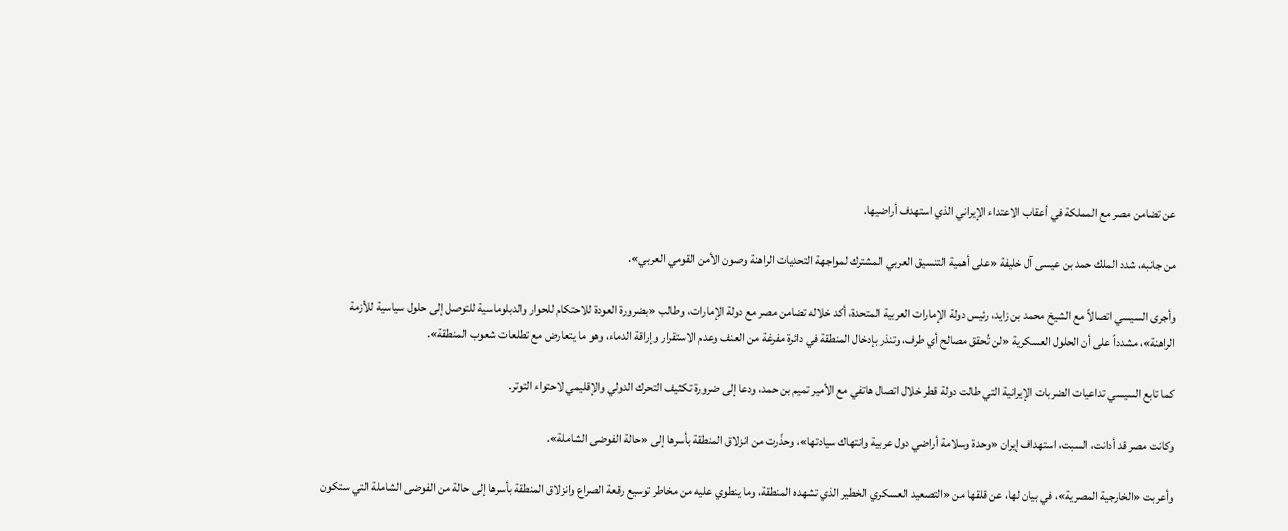عن تضامن مصر مع المملكة في أعقاب الاعتداء الإيراني الذي استهدف أراضيها.

من جانبه، شدد الملك حمد بن عيسى آل خليفة «على أهمية التنسيق العربي المشترك لمواجهة التحديات الراهنة وصون الأمن القومي العربي».

وأجرى السيسي اتصالاً مع الشيخ محمد بن زايد، رئيس دولة الإمارات العربية المتحدة، أكد خلاله تضامن مصر مع دولة الإمارات، وطالب «بضرورة العودة للاحتكام للحوار والدبلوماسية للتوصل إلى حلول سياسية للأزمة الراهنة»، مشدداً على أن الحلول العسكرية «لن تُحقق مصالح أي طرف، وتنذر بإدخال المنطقة في دائرة مفرغة من العنف وعدم الاستقرار وإراقة الدماء، وهو ما يتعارض مع تطلعات شعوب المنطقة».

كما تابع السيسي تداعيات الضربات الإيرانية التي طالت دولة قطر خلال اتصال هاتفي مع الأمير تميم بن حمد، ودعا إلى ضرورة تكثيف التحرك الدولي والإقليمي لاحتواء التوتر.

وكانت مصر قد أدانت، السبت، استهداف إيران «وحدة وسلامة أراضي دول عربية وانتهاك سيادتها»، وحذّرت من انزلاق المنطقة بأسرها إلى «حالة الفوضى الشاملة».

وأعربت «الخارجية المصرية»، في بيان لها، عن قلقها من «التصعيد العسكري الخطير الذي تشهده المنطقة، وما ينطوي عليه من مخاطر توسيع رقعة الصراع وانزلاق المنطقة بأسرها إلى حالة من الفوضى الشاملة التي ستكون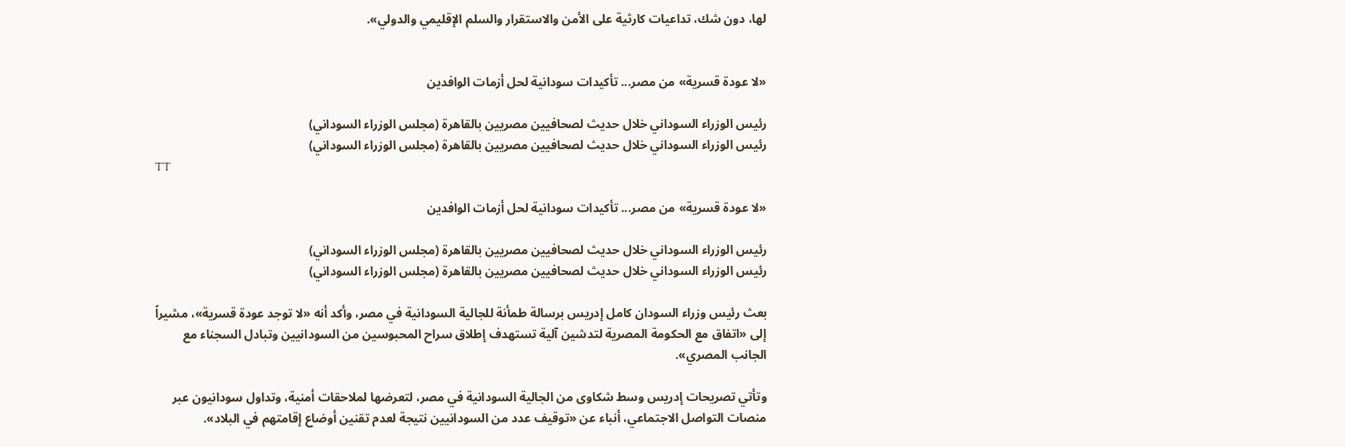لها، دون شك، تداعيات كارثية على الأمن والاستقرار والسلم الإقليمي والدولي».


«لا عودة قسرية» من مصر... تأكيدات سودانية لحل أزمات الوافدين

رئيس الوزراء السوداني خلال حديث لصحافيين مصريين بالقاهرة (مجلس الوزراء السوداني)
رئيس الوزراء السوداني خلال حديث لصحافيين مصريين بالقاهرة (مجلس الوزراء السوداني)
TT

«لا عودة قسرية» من مصر... تأكيدات سودانية لحل أزمات الوافدين

رئيس الوزراء السوداني خلال حديث لصحافيين مصريين بالقاهرة (مجلس الوزراء السوداني)
رئيس الوزراء السوداني خلال حديث لصحافيين مصريين بالقاهرة (مجلس الوزراء السوداني)

بعث رئيس وزراء السودان كامل إدريس برسالة طمأنة للجالية السودانية في مصر، وأكد أنه «لا توجد عودة قسرية»، مشيراً إلى «اتفاق مع الحكومة المصرية لتدشين آلية تستهدف إطلاق سراح المحبوسين من السودانيين وتبادل السجناء مع الجانب المصري».

وتأتي تصريحات إدريس وسط شكاوى من الجالية السودانية في مصر، لتعرضها لملاحقات أمنية، وتداول سودانيون عبر منصات التواصل الاجتماعي، أنباء عن «توقيف عدد من السودانيين نتيجة لعدم تقنين أوضاع إقامتهم في البلاد».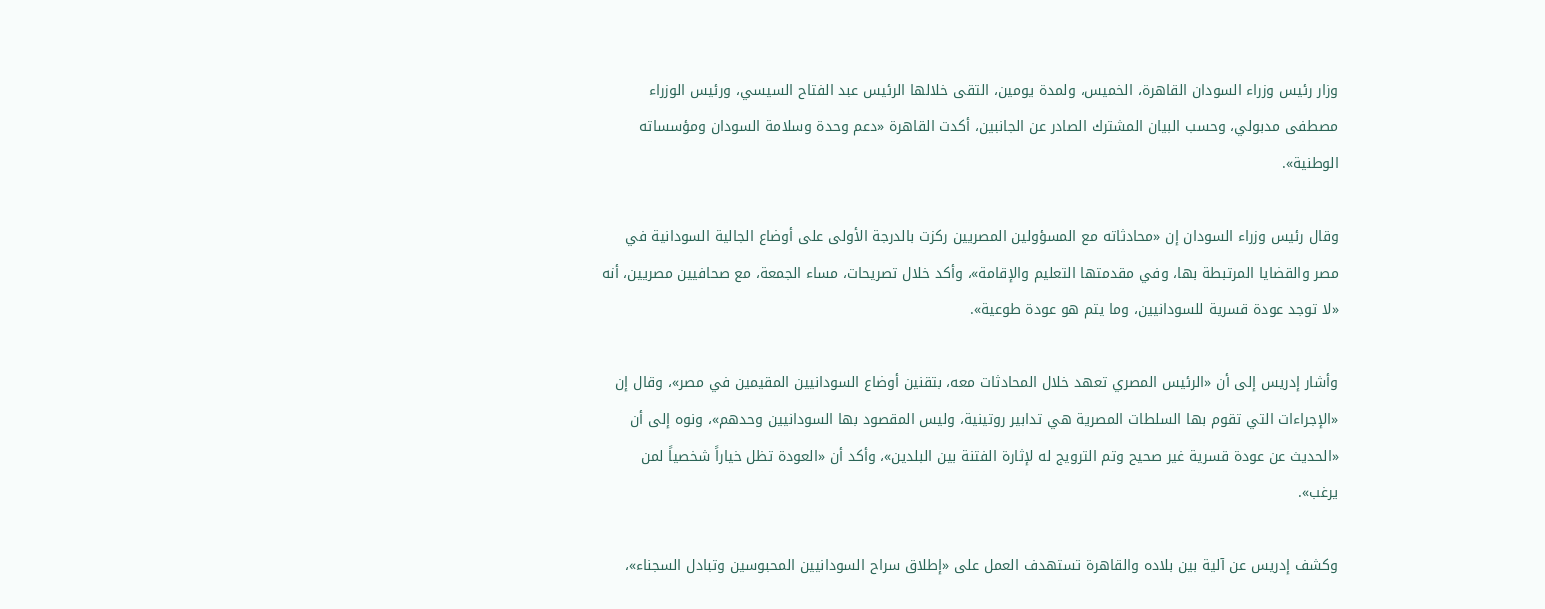وزار رئيس وزراء السودان القاهرة، الخميس، ولمدة يومين، التقى خلالها الرئيس عبد الفتاح السيسي، ورئيس الوزراء مصطفى مدبولي، وحسب البيان المشترك الصادر عن الجانبين، أكدت القاهرة «دعم وحدة وسلامة السودان ومؤسساته الوطنية».

وقال رئيس وزراء السودان إن «محادثاته مع المسؤولين المصريين ركزت بالدرجة الأولى على أوضاع الجالية السودانية في مصر والقضايا المرتبطة بها، وفي مقدمتها التعليم والإقامة»، وأكد خلال تصريحات، مساء الجمعة، مع صحافيين مصريين، أنه «لا توجد عودة قسرية للسودانيين، وما يتم هو عودة طوعية».

وأشار إدريس إلى أن «الرئيس المصري تعهد خلال المحادثات معه، بتقنين أوضاع السودانيين المقيمين في مصر»، وقال إن «الإجراءات التي تقوم بها السلطات المصرية هي تدابير روتينية، وليس المقصود بها السودانيين وحدهم»، ونوه إلى أن «الحديث عن عودة قسرية غير صحيح وتم الترويج له لإثارة الفتنة بين البلدين»، وأكد أن «العودة تظل خياراً شخصياً لمن يرغب».

وكشف إدريس عن آلية بين بلاده والقاهرة تستهدف العمل على «إطلاق سراح السودانيين المحبوسين وتبادل السجناء»،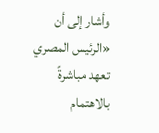وأشار إلى أن «الرئيس المصري تعهد مباشرةً بالاهتمام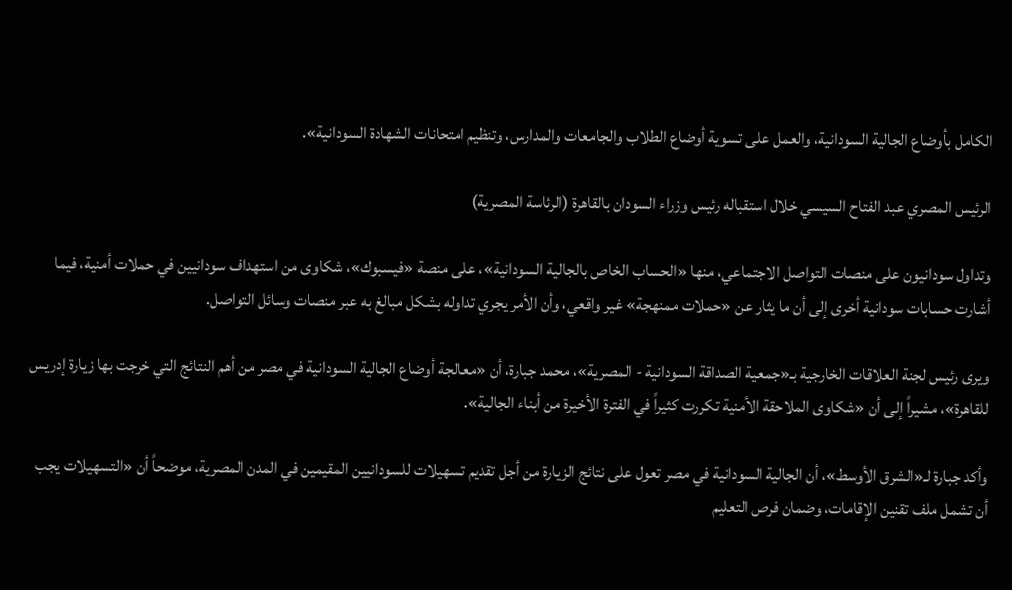الكامل بأوضاع الجالية السودانية، والعمل على تسوية أوضاع الطلاب والجامعات والمدارس، وتنظيم امتحانات الشهادة السودانية».

الرئيس المصري عبد الفتاح السيسي خلال استقباله رئيس وزراء السودان بالقاهرة (الرئاسة المصرية)

وتداول سودانيون على منصات التواصل الاجتماعي، منها «الحساب الخاص بالجالية السودانية»، على منصة «فيسبوك»، شكاوى من استهداف سودانيين في حملات أمنية، فيما أشارت حسابات سودانية أخرى إلى أن ما يثار عن «حملات ممنهجة» غير واقعي، وأن الأمر يجري تداوله بشكل مبالغ به عبر منصات وسائل التواصل.

ويرى رئيس لجنة العلاقات الخارجية بـ«جمعية الصداقة السودانية - المصرية»، محمد جبارة، أن «معالجة أوضاع الجالية السودانية في مصر من أهم النتائج التي خرجت بها زيارة إدريس للقاهرة»، مشيراً إلى أن «شكاوى الملاحقة الأمنية تكررت كثيراً في الفترة الأخيرة من أبناء الجالية».

وأكد جبارة لـ«الشرق الأوسط»، أن الجالية السودانية في مصر تعول على نتائج الزيارة من أجل تقديم تسهيلات للسودانيين المقيمين في المدن المصرية، موضحاً أن «التسهيلات يجب أن تشمل ملف تقنين الإقامات، وضمان فرص التعليم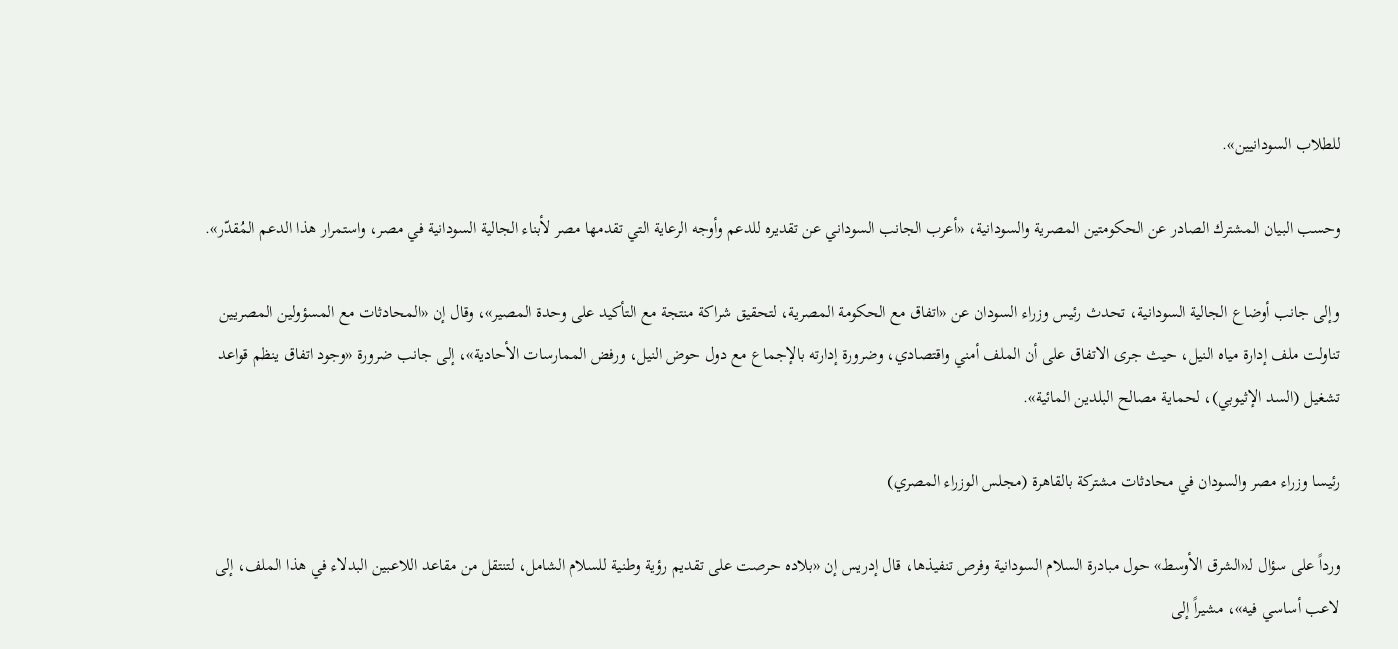للطلاب السودانيين».

وحسب البيان المشترك الصادر عن الحكومتين المصرية والسودانية، «أعرب الجانب السوداني عن تقديره للدعم وأوجه الرعاية التي تقدمها مصر لأبناء الجالية السودانية في مصر، واستمرار هذا الدعم المُقدّر».

وإلى جانب أوضاع الجالية السودانية، تحدث رئيس وزراء السودان عن «اتفاق مع الحكومة المصرية، لتحقيق شراكة منتجة مع التأكيد على وحدة المصير»، وقال إن «المحادثات مع المسؤولين المصريين تناولت ملف إدارة مياه النيل، حيث جرى الاتفاق على أن الملف أمني واقتصادي، وضرورة إدارته بالإجماع مع دول حوض النيل، ورفض الممارسات الأحادية»، إلى جانب ضرورة «وجود اتفاق ينظم قواعد تشغيل (السد الإثيوبي)، لحماية مصالح البلدين المائية».

رئيسا وزراء مصر والسودان في محادثات مشتركة بالقاهرة (مجلس الوزراء المصري)

ورداً على سؤال لـ«الشرق الأوسط» حول مبادرة السلام السودانية وفرص تنفيذها، قال إدريس إن «بلاده حرصت على تقديم رؤية وطنية للسلام الشامل، لتنتقل من مقاعد اللاعبين البدلاء في هذا الملف، إلى لاعب أساسي فيه»، مشيراً إلى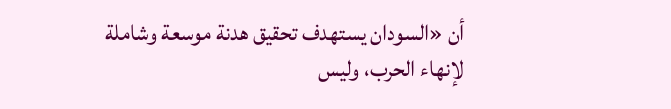أن «السودان يستهدف تحقيق هدنة موسعة وشاملة لإنهاء الحرب، وليس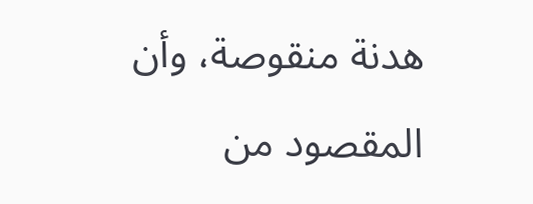هدنة منقوصة، وأن المقصود من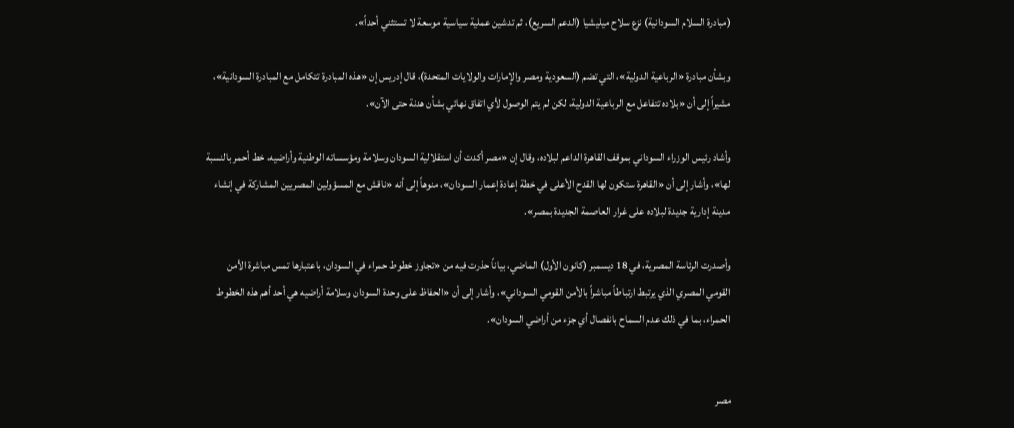(مبادرة السلام السودانية) نزع سلاح ميليشيا (الدعم السريع)، ثم تدشين عملية سياسية موسعة لا تستثني أحداً».

وبشأن مبادرة «الرباعية الدولية»، التي تضم (السعودية ومصر والإمارات والولايات المتحدة)، قال إدريس إن «هذه المبادرة تتكامل مع المبادرة السودانية»، مشيراً إلى أن «بلاده تتفاعل مع الرباعية الدولية، لكن لم يتم الوصول لأي اتفاق نهائي بشأن هدنة حتى الآن».

وأشاد رئيس الوزراء السوداني بموقف القاهرة الداعم لبلاده، وقال إن «مصر أكدت أن استقلالية السودان وسلامة ومؤسساته الوطنية وأراضيه، خط أحمر بالنسبة لها»، وأشار إلى أن «القاهرة ستكون لها القدح الأعلى في خطة إعادة إعمار السودان»، منوهاً إلى أنه «ناقش مع المسؤولين المصريين المشاركة في إنشاء مدينة إدارية جديدة لبلاده على غرار العاصمة الجديدة بمصر».

وأصدرت الرئاسة المصرية، في 18 ديسمبر (كانون الأول) الماضي، بياناً حذرت فيه من «تجاوز خطوط حمراء في السودان، باعتبارها تمس مباشرة الأمن القومي المصري الذي يرتبط ارتباطاً مباشراً بالأمن القومي السوداني»، وأشار إلى أن «الحفاظ على وحدة السودان وسلامة أراضيه هي أحد أهم هذه الخطوط الحمراء، بما في ذلك عدم السماح بانفصال أي جزء من أراضي السودان».


مصر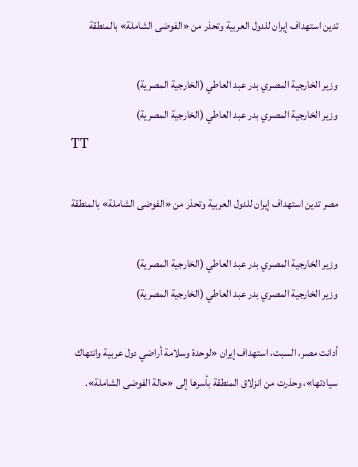تدين استهداف إيران للدول العربية وتحذر من «الفوضى الشاملة» بالمنطقة

وزير الخارجية المصري بدر عبد العاطي (الخارجية المصرية)
وزير الخارجية المصري بدر عبد العاطي (الخارجية المصرية)
TT

مصر تدين استهداف إيران للدول العربية وتحذر من «الفوضى الشاملة» بالمنطقة

وزير الخارجية المصري بدر عبد العاطي (الخارجية المصرية)
وزير الخارجية المصري بدر عبد العاطي (الخارجية المصرية)

أدانت مصر، السبت، استهداف إيران «لوحدة وسلامة أراضي دول عربية وانتهاك سيادتها»، وحذرت من انزلاق المنطقة بأسرها إلى «حالة الفوضى الشاملة».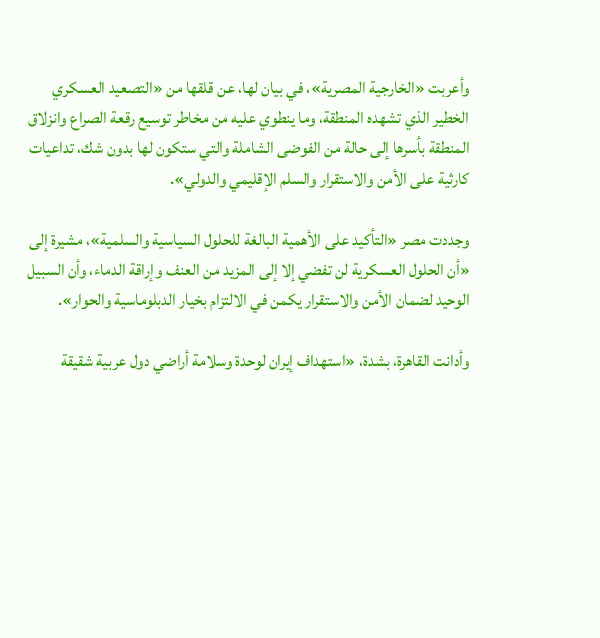وأعربت «الخارجية المصرية»، في بيان لها، عن قلقها من «التصعيد العسكري الخطير الذي تشهده المنطقة، وما ينطوي عليه من مخاطر توسيع رقعة الصراع وانزلاق المنطقة بأسرها إلى حالة من الفوضى الشاملة والتي ستكون لها بدون شك، تداعيات كارثية على الأمن والاستقرار والسلم الإقليمي والدولي».

وجددت مصر «التأكيد على الأهمية البالغة للحلول السياسية والسلمية»، مشيرة إلى «أن الحلول العسكرية لن تفضي إلا إلى المزيد من العنف وإراقة الدماء، وأن السبيل الوحيد لضمان الأمن والاستقرار يكمن في الالتزام بخيار الدبلوماسية والحوار».

وأدانت القاهرة، بشدة، «استهداف إيران لوحدة وسلامة أراضي دول عربية شقيقة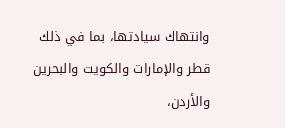وانتهاك سيادتها، بما في ذلك قطر والإمارات والكويت والبحرين والأردن،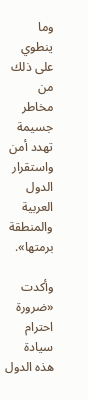وما ينطوي على ذلك من مخاطر جسيمة تهدد أمن واستقرار الدول العربية والمنطقة برمتها».

وأكدت «ضرورة احترام سيادة هذه الدول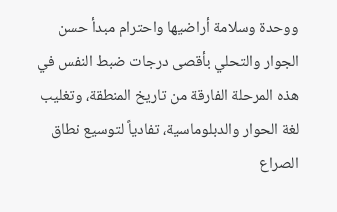ووحدة وسلامة أراضيها واحترام مبدأ حسن الجوار والتحلي بأقصى درجات ضبط النفس في هذه المرحلة الفارقة من تاريخ المنطقة، وتغليب لغة الحوار والدبلوماسية، تفادياً لتوسيع نطاق الصراع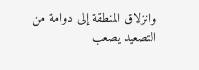وانزلاق المنطقة إلى دوامة من التصعيد يصعب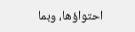احتواؤها، وبما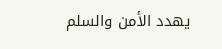يهدد الأمن والسلم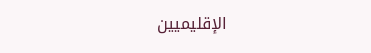الإقليميين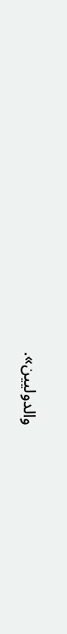والدوليين».